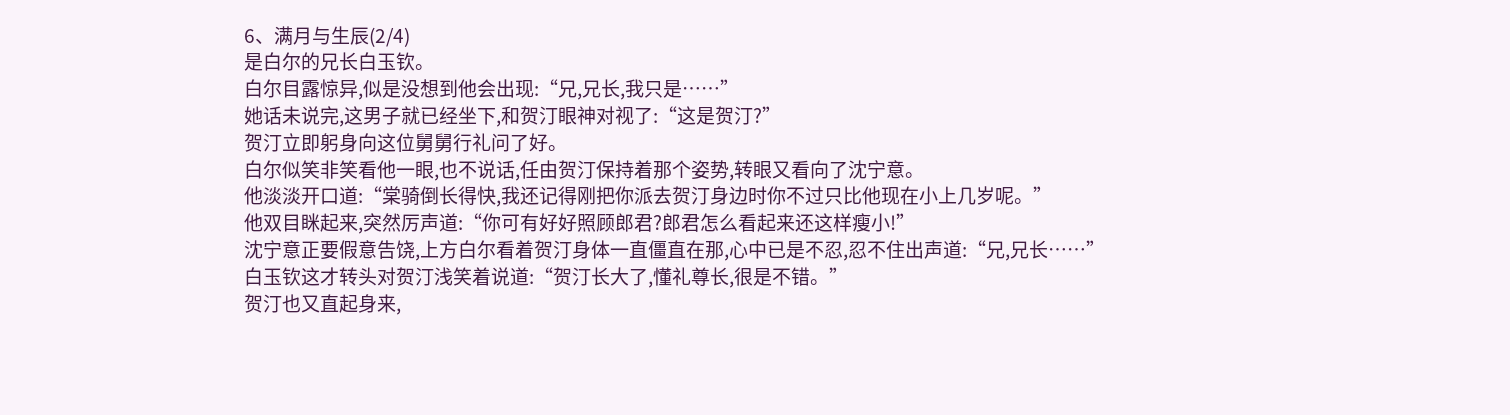6、满月与生辰(2/4)
是白尔的兄长白玉钦。
白尔目露惊异,似是没想到他会出现:“兄,兄长,我只是……”
她话未说完,这男子就已经坐下,和贺汀眼神对视了:“这是贺汀?”
贺汀立即躬身向这位舅舅行礼问了好。
白尔似笑非笑看他一眼,也不说话,任由贺汀保持着那个姿势,转眼又看向了沈宁意。
他淡淡开口道:“棠骑倒长得快,我还记得刚把你派去贺汀身边时你不过只比他现在小上几岁呢。”
他双目眯起来,突然厉声道:“你可有好好照顾郎君?郎君怎么看起来还这样瘦小!”
沈宁意正要假意告饶,上方白尔看着贺汀身体一直僵直在那,心中已是不忍,忍不住出声道:“兄,兄长……”
白玉钦这才转头对贺汀浅笑着说道:“贺汀长大了,懂礼尊长,很是不错。”
贺汀也又直起身来,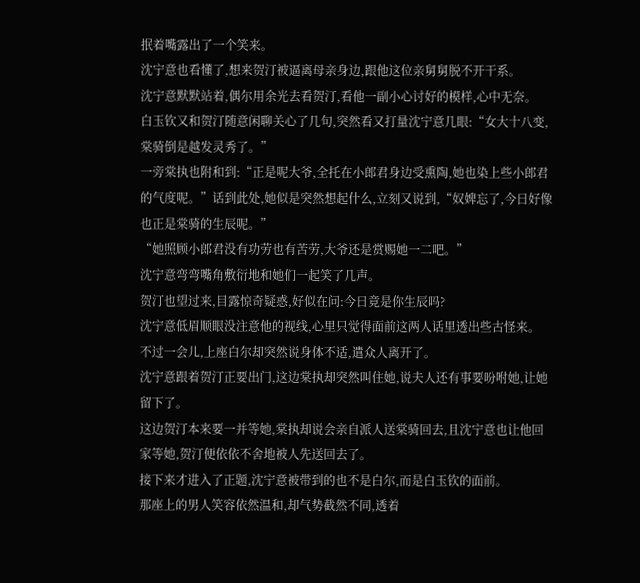抿着嘴露出了一个笑来。
沈宁意也看懂了,想来贺汀被逼离母亲身边,跟他这位亲舅舅脱不开干系。
沈宁意默默站着,偶尔用余光去看贺汀,看他一副小心讨好的模样,心中无奈。
白玉钦又和贺汀随意闲聊关心了几句,突然看又打量沈宁意几眼:“女大十八变,棠骑倒是越发灵秀了。”
一旁棠执也附和到:“正是呢大爷,全托在小郎君身边受熏陶,她也染上些小郎君的气度呢。”话到此处,她似是突然想起什么,立刻又说到,“奴婢忘了,今日好像也正是棠骑的生辰呢。”
“她照顾小郎君没有功劳也有苦劳,大爷还是赏赐她一二吧。”
沈宁意弯弯嘴角敷衍地和她们一起笑了几声。
贺汀也望过来,目露惊奇疑惑,好似在问:今日竟是你生辰吗?
沈宁意低眉顺眼没注意他的视线,心里只觉得面前这两人话里透出些古怪来。
不过一会儿,上座白尔却突然说身体不适,遣众人离开了。
沈宁意跟着贺汀正要出门,这边棠执却突然叫住她,说夫人还有事要吩咐她,让她留下了。
这边贺汀本来要一并等她,棠执却说会亲自派人送棠骑回去,且沈宁意也让他回家等她,贺汀便依依不舍地被人先送回去了。
接下来才进入了正题,沈宁意被带到的也不是白尔,而是白玉钦的面前。
那座上的男人笑容依然温和,却气势截然不同,透着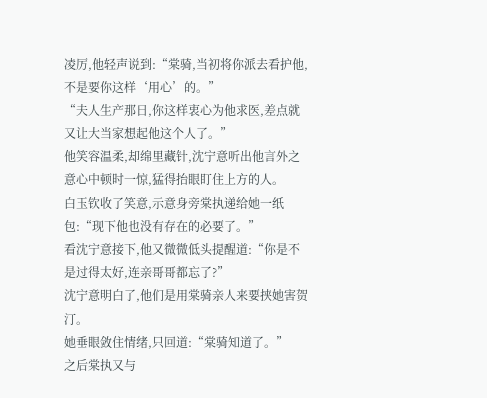凌厉,他轻声说到:“棠骑,当初将你派去看护他,不是要你这样‘用心’的。”
“夫人生产那日,你这样衷心为他求医,差点就又让大当家想起他这个人了。”
他笑容温柔,却绵里藏针,沈宁意听出他言外之意心中顿时一惊,猛得抬眼盯住上方的人。
白玉钦收了笑意,示意身旁棠执递给她一纸包:“现下他也没有存在的必要了。”
看沈宁意接下,他又微微低头提醒道:“你是不是过得太好,连亲哥哥都忘了?”
沈宁意明白了,他们是用棠骑亲人来要挟她害贺汀。
她垂眼敛住情绪,只回道:“棠骑知道了。”
之后棠执又与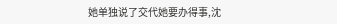她单独说了交代她要办得事,沈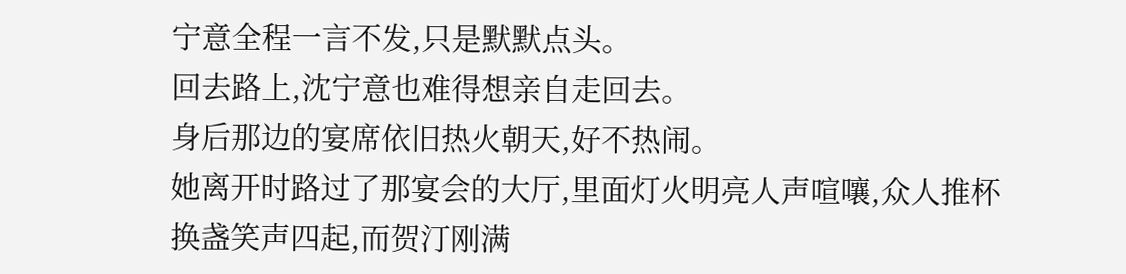宁意全程一言不发,只是默默点头。
回去路上,沈宁意也难得想亲自走回去。
身后那边的宴席依旧热火朝天,好不热闹。
她离开时路过了那宴会的大厅,里面灯火明亮人声喧嚷,众人推杯换盏笑声四起,而贺汀刚满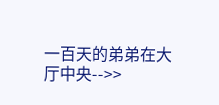一百天的弟弟在大厅中央-->>